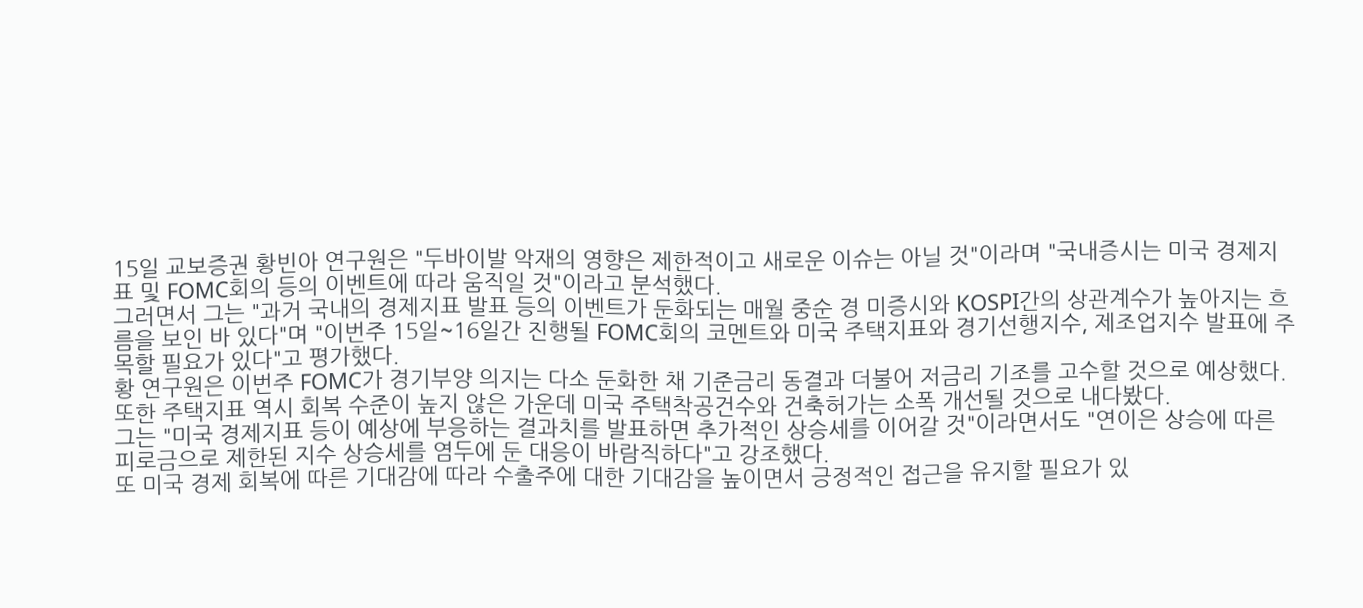15일 교보증권 황빈아 연구원은 "두바이발 악재의 영향은 제한적이고 새로운 이슈는 아닐 것"이라며 "국내증시는 미국 경제지표 및 FOMC회의 등의 이벤트에 따라 움직일 것"이라고 분석했다.
그러면서 그는 "과거 국내의 경제지표 발표 등의 이벤트가 둔화되는 매월 중순 경 미증시와 KOSPI간의 상관계수가 높아지는 흐름을 보인 바 있다"며 "이번주 15일~16일간 진행될 FOMC회의 코멘트와 미국 주택지표와 경기선행지수, 제조업지수 발표에 주목할 필요가 있다"고 평가했다.
황 연구원은 이번주 FOMC가 경기부양 의지는 다소 둔화한 채 기준금리 동결과 더불어 저금리 기조를 고수할 것으로 예상했다.
또한 주택지표 역시 회복 수준이 높지 않은 가운데 미국 주택착공건수와 건축허가는 소폭 개선될 것으로 내다봤다.
그는 "미국 경제지표 등이 예상에 부응하는 결과치를 발표하면 추가적인 상승세를 이어갈 것"이라면서도 "연이은 상승에 따른 피로금으로 제한된 지수 상승세를 염두에 둔 대응이 바람직하다"고 강조했다.
또 미국 경제 회복에 따른 기대감에 따라 수출주에 대한 기대감을 높이면서 긍정적인 접근을 유지할 필요가 있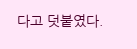다고 덧붙였다.